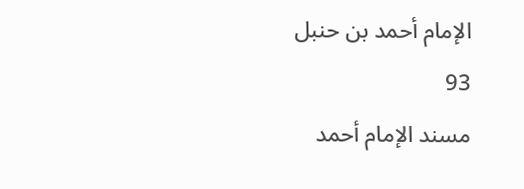الإمام أحمد بن حنبل
93
مسند الإمام أحمد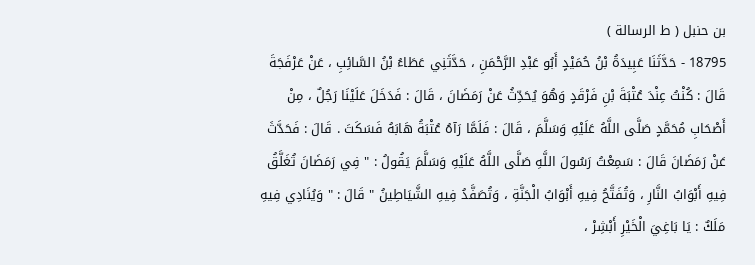بن حنبل ( ط الرسالة )
18795 - حَدَّثَنَا عَبِيدَةُ بْنُ حُمَيْدٍ أَبُو عَبْدِ الرَّحْمَنِ ، حَدَّثَنِي عَطَاءُ بْنُ السَّائِبِ ، عَنْ عَرْفَجَةَ قَالَ : كُنْتُ عِنْدَ عُتْبَةَ بْنِ فَرْقَدٍ وَهُوَ يُحَدِّثُ عَنْ رَمَضَانَ ، قَالَ : فَدَخَلَ عَلَيْنَا رَجُلٌ ، مِنْ أَصْحَابِ مُحَمَّدٍ صَلَّى اللَّهُ عَلَيْهِ وَسَلَّمَ ، قَالَ : فَلَمَّا رَآهُ عُتْبَةُ هَابَهُ فَسَكَتَ . قَالَ : فَحَدَّثَ عَنْ رَمَضَانَ قَالَ : سَمِعْتُ رَسُولَ اللَّهِ صَلَّى اللَّهُ عَلَيْهِ وَسَلَّمَ يَقُولُ : " فِي رَمَضَانَ تُغَلَّقُ فِيهِ أَبْوَابُ النَّارِ ، وَتُفَتَّحُ فِيهِ أَبْوَابُ الْجَنَّةِ ، وَتُصَفَّدُ فِيهِ الشَّيَاطِينُ " قَالَ : " وَيُنَادِي فِيهِ مَلَكٌ : يَا بَاغِيَ الْخَيْرِ أَبْشِرْ ،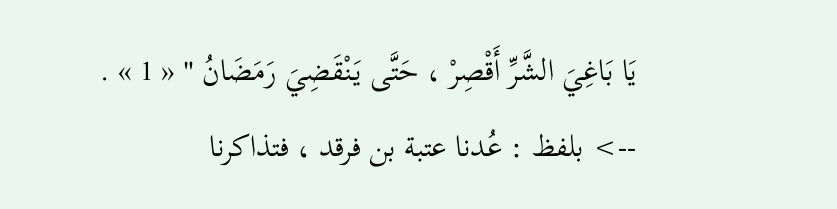يَا بَاغِيَ الشَّرِّ أَقْصِرْ ، حَتَّى يَنْقَضِيَ رَمَضَانُ " « 1 » .
--> بلفظ : عُدنا عتبة بن فرقد ، فتذاكرنا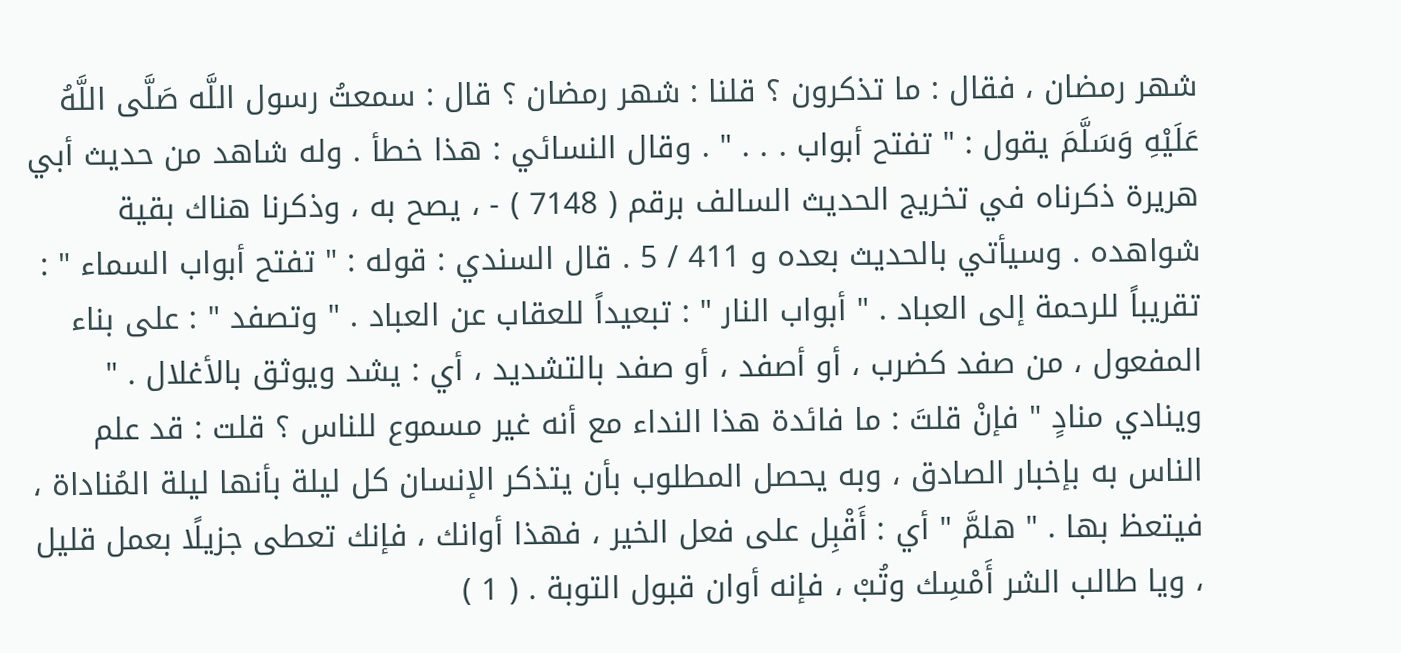شهر رمضان ، فقال : ما تذكرون ؟ قلنا : شهر رمضان ؟ قال : سمعتُ رسول اللَّه صَلَّى اللَّهُ عَلَيْهِ وَسَلَّمَ يقول : " تفتح أبواب . . . " . وقال النسائي : هذا خطأ . وله شاهد من حديث أبي هريرة ذكرناه في تخريج الحديث السالف برقم ( 7148 ) - ، يصح به ، وذكرنا هناك بقية شواهده . وسيأتي بالحديث بعده و 411 / 5 . قال السندي : قوله : " تفتح أبواب السماء " : تقريباً للرحمة إلى العباد . " أبواب النار " : تبعيداً للعقاب عن العباد . " وتصفد " : على بناء المفعول ، من صفد كضرب ، أو أصفد ، أو صفد بالتشديد ، أي : يشد ويوثق بالأغلال . " وينادي منادٍ " فإنْ قلتَ : ما فائدة هذا النداء مع أنه غير مسموع للناس ؟ قلت : قد علم الناس به بإخبار الصادق ، وبه يحصل المطلوب بأن يتذكر الإنسان كل ليلة بأنها ليلة المُناداة ، فيتعظ بها . " هلمَّ " أي : أَقْبِل على فعل الخير ، فهذا أوانك ، فإنك تعطى جزيلًا بعمل قليل ، ويا طالب الشر أَمْسِك وتُبْ ، فإنه أوان قبول التوبة . ( 1 )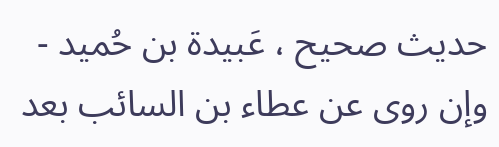حديث صحيح ، عَبيدة بن حُميد - وإن روى عن عطاء بن السائب بعد